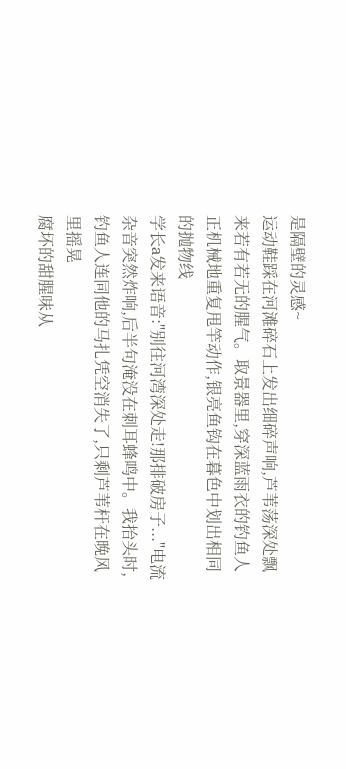是隔壁的灵感~
运动鞋踩在河滩碎石上发出细碎声响,芦苇荡深处飘来若有若无的腥气。取景器里,穿深蓝雨衣的钓鱼人正机械地重复甩竿动作,银亮鱼钩在暮色中划出相同的抛物线
学长a发来语音:"别往河湾深处走!那排破房子..."电流杂音突然炸响,后半句淹没在刺耳蜂鸣中。我抬头时,钓鱼人连同他的马扎凭空消失了,只剩芦苇杆在晚风里摇晃
腐坏的甜腥味从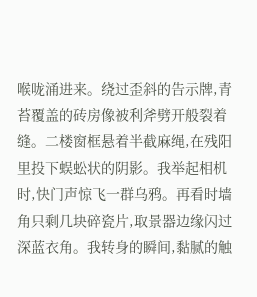喉咙涌进来。绕过歪斜的告示牌,青苔覆盖的砖房像被利斧劈开般裂着缝。二楼窗框悬着半截麻绳,在残阳里投下蜈蚣状的阴影。我举起相机时,快门声惊飞一群乌鸦。再看时墙角只剩几块碎瓷片,取景器边缘闪过深蓝衣角。我转身的瞬间,黏腻的触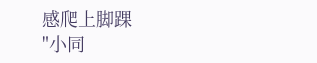感爬上脚踝
"小同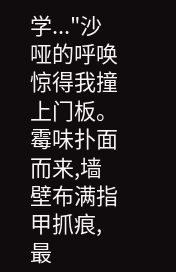学..."沙哑的呼唤惊得我撞上门板。霉味扑面而来,墙壁布满指甲抓痕,最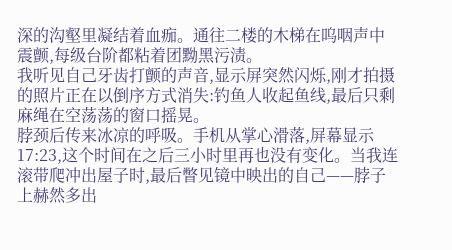深的沟壑里凝结着血痂。通往二楼的木梯在呜咽声中震颤,每级台阶都粘着团黝黑污渍。
我听见自己牙齿打颤的声音,显示屏突然闪烁,刚才拍摄的照片正在以倒序方式消失:钓鱼人收起鱼线,最后只剩麻绳在空荡荡的窗口摇晃。
脖颈后传来冰凉的呼吸。手机从掌心滑落,屏幕显示17:23,这个时间在之后三小时里再也没有变化。当我连滚带爬冲出屋子时,最后瞥见镜中映出的自己——脖子上赫然多出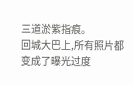三道淤紫指痕。
回城大巴上,所有照片都变成了曝光过度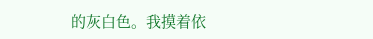的灰白色。我摸着依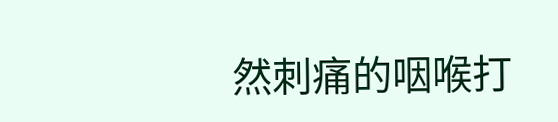然刺痛的咽喉打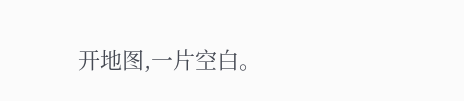开地图,一片空白。